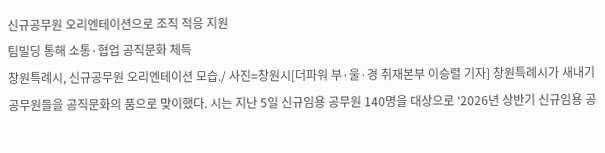신규공무원 오리엔테이션으로 조직 적응 지원
팀빌딩 통해 소통·협업 공직문화 체득
창원특례시, 신규공무원 오리엔테이션 모습./ 사진=창원시[더파워 부·울·경 취재본부 이승렬 기자] 창원특례시가 새내기 공무원들을 공직문화의 품으로 맞이했다. 시는 지난 5일 신규임용 공무원 140명을 대상으로 ‘2026년 상반기 신규임용 공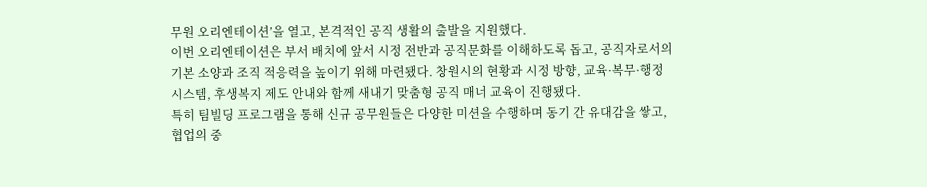무원 오리엔테이션’을 열고, 본격적인 공직 생활의 출발을 지원했다.
이번 오리엔테이션은 부서 배치에 앞서 시정 전반과 공직문화를 이해하도록 돕고, 공직자로서의 기본 소양과 조직 적응력을 높이기 위해 마련됐다. 창원시의 현황과 시정 방향, 교육·복무·행정시스템, 후생복지 제도 안내와 함께 새내기 맞춤형 공직 매너 교육이 진행됐다.
특히 팀빌딩 프로그램을 통해 신규 공무원들은 다양한 미션을 수행하며 동기 간 유대감을 쌓고, 협업의 중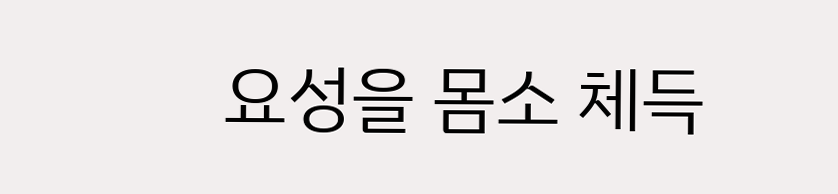요성을 몸소 체득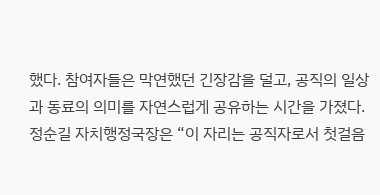했다. 참여자들은 막연했던 긴장감을 덜고, 공직의 일상과 동료의 의미를 자연스럽게 공유하는 시간을 가졌다.
정순길 자치행정국장은 “이 자리는 공직자로서 첫걸음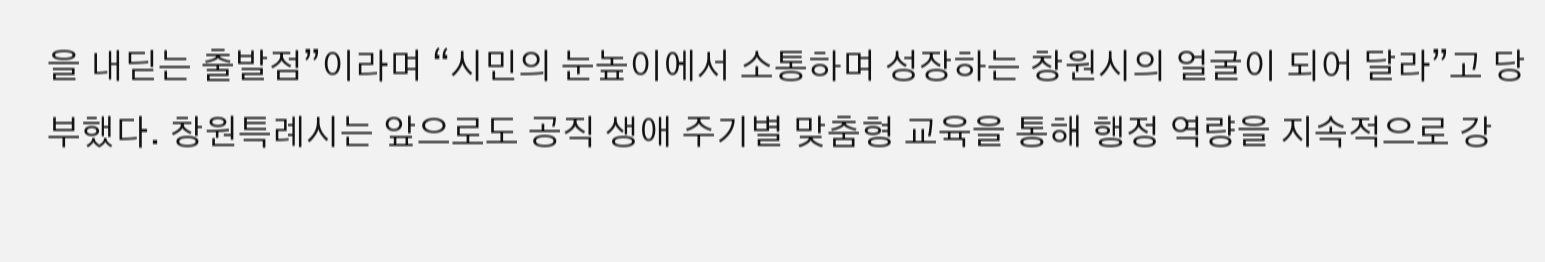을 내딛는 출발점”이라며 “시민의 눈높이에서 소통하며 성장하는 창원시의 얼굴이 되어 달라”고 당부했다. 창원특례시는 앞으로도 공직 생애 주기별 맞춤형 교육을 통해 행정 역량을 지속적으로 강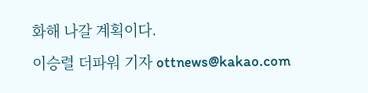화해 나갈 계획이다.
이승렬 더파워 기자 ottnews@kakao.com